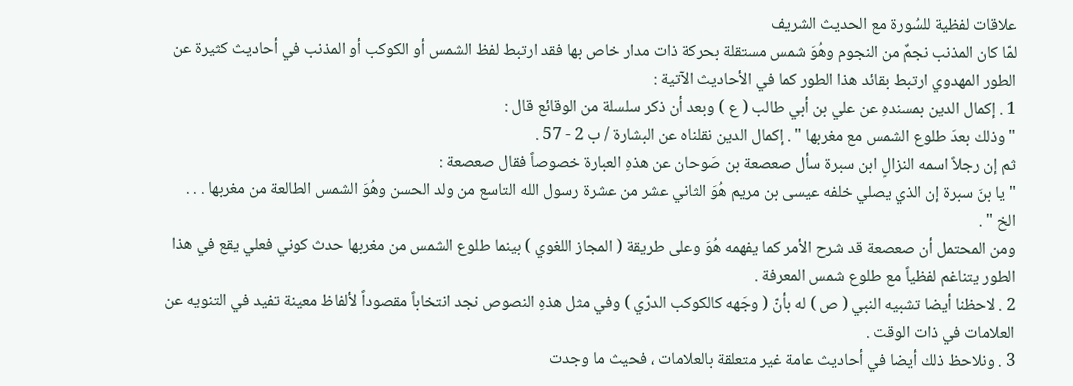علاقات لفظية للسُورة مع الحديث الشريف
لمّا كان المذنب نجمٌ من النجوم وهُوَ شمس مستقلة بحركة ذات مدار خاص بها فقد ارتبط لفظ الشمس أو الكوكب أو المذنب في أحاديث كثيرة عن الطور المهدوي ارتبط بقائد هذا الطور كما في الأحاديث الآتية :
1 . إكمال الدين بمسندهِ عن علي بن أبي طالب ( ع ) وبعد أن ذكر سلسلة من الوقائع قال :
" وذلك بعدَ طلوع الشمس مع مغربها " . إكمال الدين نقلناه عن البشارة / ب 2 - 57 .
ثم إن رجلاً اسمه النزالٍ ابن سبرة سأل صعصعة بن صَوحان عن هذهِ العبارة خصوصاً فقال صعصعة :
" يا بنَ سبرة إن الذي يصلي خلفه عيسى بن مريم هُوَ الثاني عشر من عشرة رسول الله التاسع من ولد الحسن وهُوَ الشمس الطالعة من مغربها . . . الخ " .
ومن المحتمل أن صعصعة قد شرح الأمر كما يفهمه هُوَ وعلى طريقة ( المجاز اللغوي ) بينما طلوع الشمس من مغربها حدث كوني فعلي يقع في هذا الطور يتناغم لفظياً مع طلوع شمس المعرفة .
2 . لاحظنا أيضا تشبيه النبي ( ص ) له بأنّ ( وجَهه كالكوكب الدرّي ) وفي مثل هذهِ النصوص نجد انتخاباً مقصوداً لألفاظ معينة تفيد في التنويه عن العلامات في ذات الوقت .
3 . ونلاحظ ذلك أيضا في أحاديث عامة غير متعلقة بالعلامات ، فحيث ما وجدت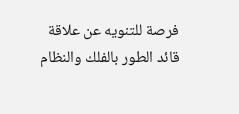فرصة للتنويه عن علاقة قائد الطور بالفلك والنظام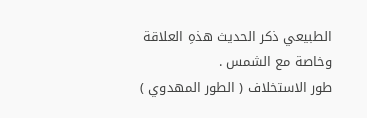الطبيعي ذكر الحديث هذهِ العلاقة وخاصة مع الشمس .
طور الاستخلاف ( الطور المهدوي )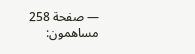— صفحة 258
مساهمون: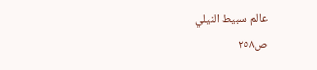عالم سبيط النيلي
ص٢٥٨